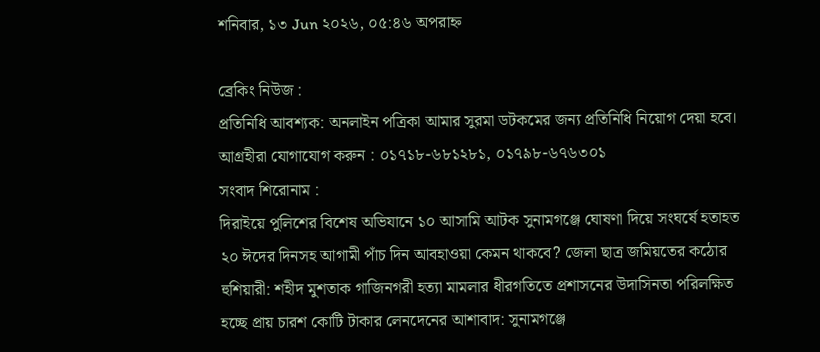শনিবার, ১৩ Jun ২০২৬, ০৫:৪৬ অপরাহ্ন

ব্রেকিং নিউজ :
প্রতিনিধি আবশ্যক: অনলাইন পত্রিকা আমার সুরমা ডটকমের জন্য প্রতিনিধি নিয়োগ দেয়া হবে। আগ্রহীরা যোগাযোগ করুন : ০১৭১৮-৬৮১২৮১, ০১৭৯৮-৬৭৬৩০১
সংবাদ শিরোনাম :
দিরাইয়ে পুলিশের বিশেষ অভিযানে ১০ আসামি আটক সুনামগঞ্জে ঘোষণা দিয়ে সংঘর্ষে হতাহত ২০ ঈদের দিনসহ আগামী পাঁচ দিন আবহাওয়া কেমন থাকবে? জেলা ছাত্র জমিয়তের কঠোর হুশিয়ারী: শহীদ মুশতাক গাজিনগরী হত্যা মামলার ধীরগতিতে প্রশাসনের উদাসিনতা পরিলক্ষিত হচ্ছে প্রায় চারশ কোটি টাকার লেনদেনের আশাবাদ: সুনামগঞ্জে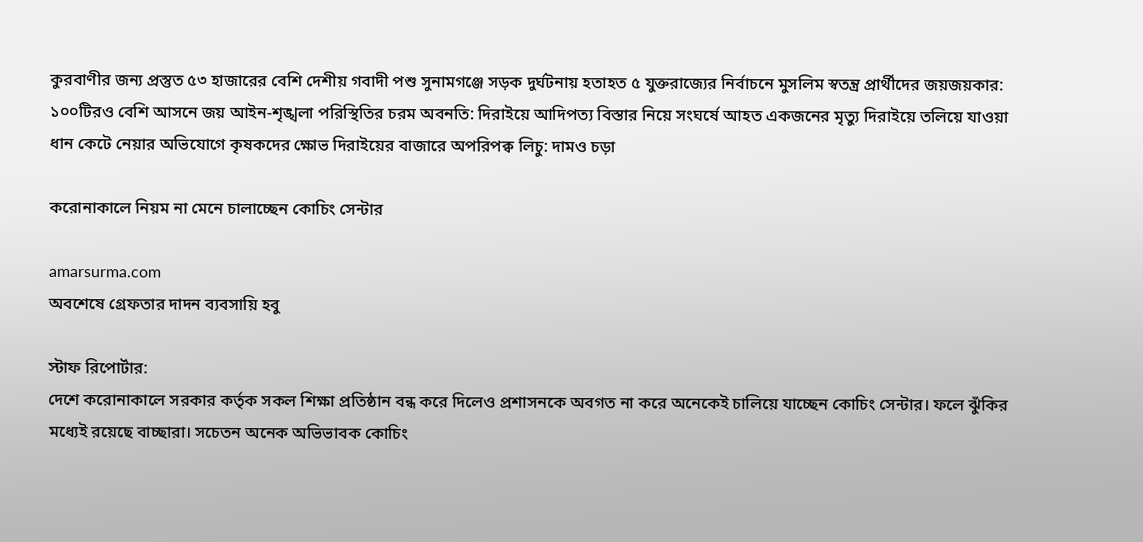কুরবাণীর জন্য প্রস্তুত ৫৩ হাজারের বেশি দেশীয় গবাদী পশু সুনামগঞ্জে সড়ক দুর্ঘটনায় হতাহত ৫ যুক্তরাজ্যের নির্বাচনে মুসলিম স্বতন্ত্র প্রার্থীদের জয়জয়কার: ১০০টিরও বেশি আসনে জয় আইন-শৃঙ্খলা পরিস্থিতির চরম অবনতি: দিরাইয়ে আদিপত্য বিস্তার নিয়ে সংঘর্ষে আহত একজনের মৃত্যু দিরাইয়ে তলিয়ে যাওয়া ধান কেটে নেয়ার অভিযোগে কৃষকদের ক্ষোভ দিরাইয়ের বাজারে অপরিপক্ব লিচু: দামও চড়া

করোনাকালে নিয়ম না মেনে চালাচ্ছেন কোচিং সেন্টার

amarsurma.com
অবশেষে গ্রেফতার দাদন ব্যবসায়ি হবু

স্টাফ রিপোর্টার:
দেশে করোনাকালে সরকার কর্তৃক সকল শিক্ষা প্রতিষ্ঠান বন্ধ করে দিলেও প্রশাসনকে অবগত না করে অনেকেই চালিয়ে যাচ্ছেন কোচিং সেন্টার। ফলে ঝুঁকির মধ্যেই রয়েছে বাচ্ছারা। সচেতন অনেক অভিভাবক কোচিং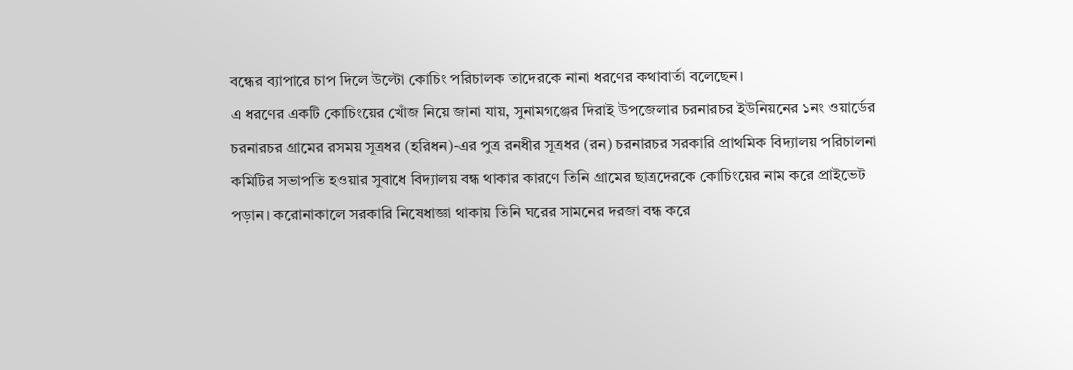বন্ধের ব্যাপারে চাপ দিলে উল্টো কোচিং পরিচালক তাদেরকে নানা ধরণের কথাবার্তা বলেছেন।
এ ধরণের একটি কোচিংয়ের খোঁজ নিয়ে জানা যায়, সুনামগঞ্জের দিরাই উপজেলার চরনারচর ইউনিয়নের ১নং ওয়ার্ডের চরনারচর গ্রামের রসময় সূত্রধর (হরিধন)-এর পুত্র রনধীর সূত্রধর (রন) চরনারচর সরকারি প্রাথমিক বিদ্যালয় পরিচালনা কমিটির সভাপতি হওয়ার সুবাধে বিদ্যালয় বন্ধ থাকার কারণে তিনি গ্রামের ছাত্রদেরকে কোচিংয়ের নাম করে প্রাইভেট পড়ান। করোনাকালে সরকারি নিষেধাজ্ঞা থাকায় তিনি ঘরের সামনের দরজা বন্ধ করে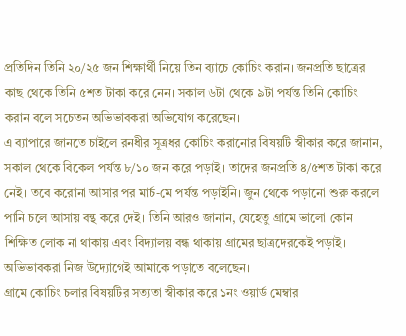প্রতিদিন তিনি ২০/২৫ জন শিক্ষার্থী নিয়ে তিন ব্যাচে কোচিং করান। জনপ্রতি ছাত্রের কাছ থেকে তিনি ৫শত টাকা করে নেন। সকাল ৬টা থেকে ৯টা পর্যন্ত তিনি কোচিং করান বলে সচেতন অভিভাবকরা অভিযোগ করেছেন।
এ ব্যাপারে জানতে চাইলে রনধীর সূত্রধর কোচিং করানোর বিষয়টি স্বীকার করে জানান, সকাল থেকে বিকেল পর্যন্ত ৮/১০ জন করে পড়াই। তাদের জনপ্রতি ৪/৫শত টাকা করে নেই। তবে করোনা আসার পর মার্চ-মে পর্যন্ত পড়াইনি। জুন থেকে পড়ানো শুরু করলে পানি চলে আসায় বন্থ করে দেই। তিনি আরও জানান, যেহেতু গ্রামে ভালো কোন শিক্ষিত লোক না থাকায় এবং বিদ্যালয় বন্ধ থাকায় গ্রামের ছাত্রদেরকেই পড়াই। অভিভাবকরা নিজ উদ্যোগেই আমাকে পড়াতে বলেছেন।
গ্রামে কোচিং চলার বিষয়টির সত্যতা স্বীকার করে ১নং ওয়ার্ড মেম্বার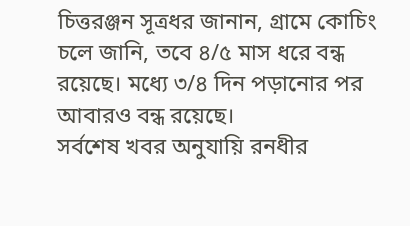চিত্তরঞ্জন সূত্রধর জানান, গ্রামে কোচিং চলে জানি, তবে ৪/৫ মাস ধরে বন্ধ রয়েছে। মধ্যে ৩/৪ দিন পড়ানোর পর আবারও বন্ধ রয়েছে।
সর্বশেষ খবর অনুযায়ি রনধীর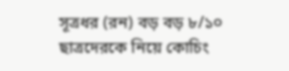সূত্রধর (রন) বড় বড় ৮/১০ ছাত্রদেরকে নিয়ে কোচিং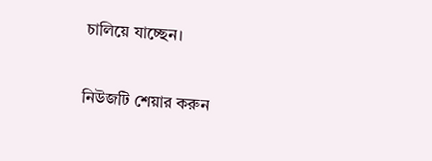চালিয়ে যাচ্ছেন।

নিউজটি শেয়ার করুন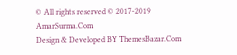© All rights reserved © 2017-2019 AmarSurma.Com
Design & Developed BY ThemesBazar.Com